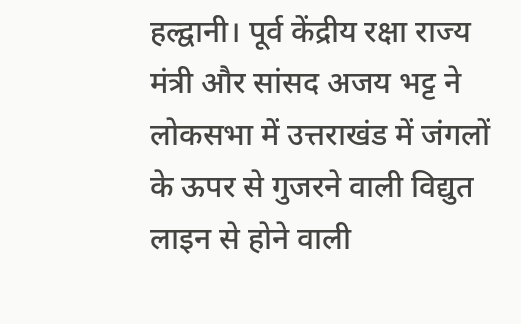हल्द्वानी। पूर्व केंद्रीय रक्षा राज्य मंत्री और सांसद अजय भट्ट ने लोकसभा में उत्तराखंड में जंगलों के ऊपर से गुजरने वाली विद्युत लाइन से होने वाली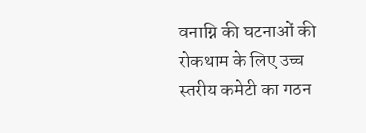वनाग्नि की घटनाओं की रोकथाम के लिए उच्च स्तरीय कमेटी का गठन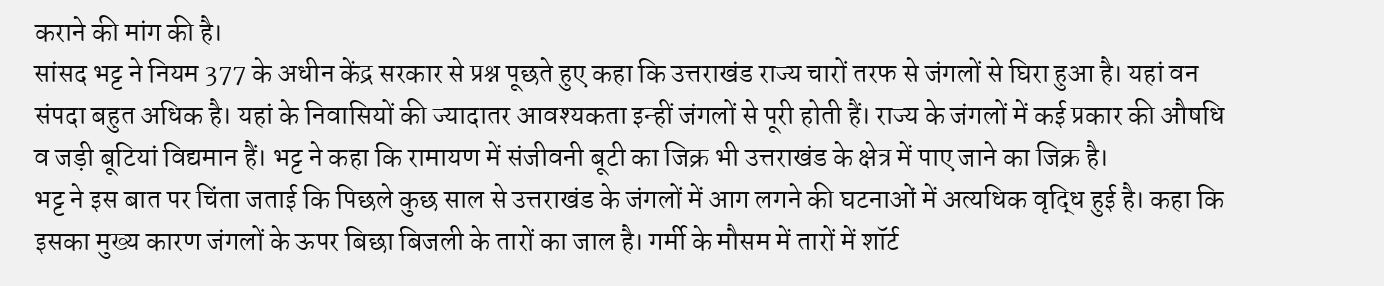कराने की मांग की है।
सांसद भट्ट ने नियम 377 के अधीन केंद्र सरकार से प्रश्न पूछते हुए कहा कि उत्तराखंड राज्य चारों तरफ से जंगलों से घिरा हुआ है। यहां वन संपदा बहुत अधिक है। यहां के निवासियों की ज्यादातर आवश्यकता इन्हीं जंगलों से पूरी होती हैं। राज्य के जंगलों में कई प्रकार की औषधि व जड़ी बूटियां विद्यमान हैं। भट्ट ने कहा कि रामायण में संजीवनी बूटी का जिक्र भी उत्तराखंड के क्षेत्र में पाए जाने का जिक्र है।
भट्ट ने इस बात पर चिंता जताई कि पिछले कुछ साल से उत्तराखंड के जंगलों में आग लगने की घटनाओं में अत्यधिक वृद्धि हुई है। कहा कि इसका मुख्य कारण जंगलों के ऊपर बिछा बिजली के तारों का जाल है। गर्मी के मौसम में तारों में शॉर्ट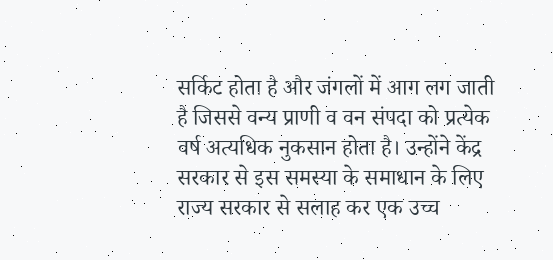सर्किट होता है और जंगलों में आग लग जाती है जिससे वन्य प्राणी व वन संपदा को प्रत्येक वर्ष अत्यधिक नुकसान होता है। उन्होंने केंद्र सरकार से इस समस्या के समाधान के लिए राज्य सरकार से सलाह कर एक उच्च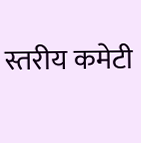स्तरीय कमेटी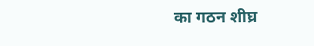का गठन शीघ्र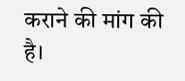कराने की मांग की है।